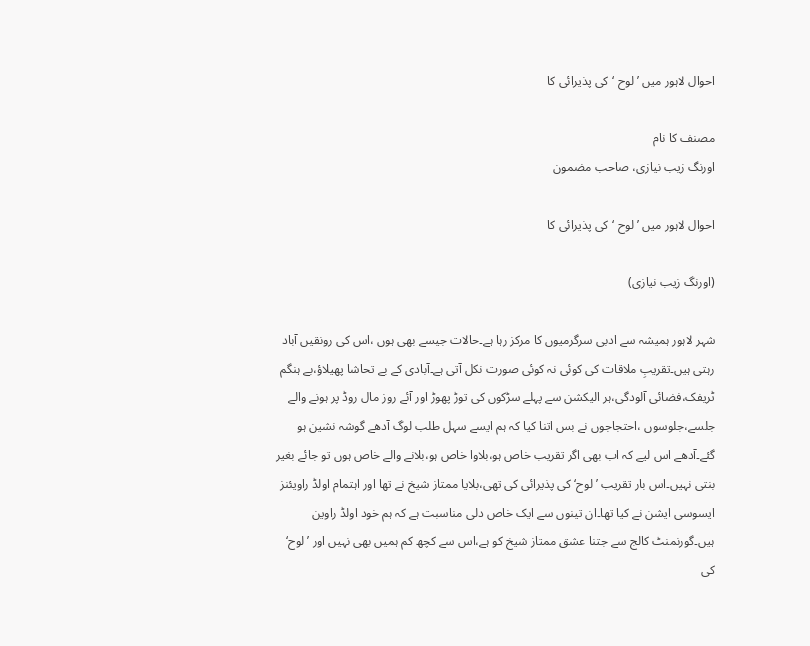احوال لاہور میں ’لوح ‘کی پذیرائی کا

مصنف کا نام
اورنگ زیب نیازی، صاحب مضمون

احوال لاہور میں ’لوح ‘کی پذیرائی کا

(اورنگ زیب نیازی)

شہر لاہور ہمیشہ سے ادبی سرگرمیوں کا مرکز رہا ہے۔حالات جیسے بھی ہوں ،اس کی رونقیں آباد رہتی ہیں۔تقریبِ ملاقات کی کوئی نہ کوئی صورت نکل آتی ہے۔آبادی کے بے تحاشا پھیلاؤ،بے ہنگم ٹریفک،فضائی آلودگی،ہر الیکشن سے پہلے سڑکوں کی توڑ پھوڑ اور آئے روز مال روڈ پر ہونے والے جلسے،جلوسوں ،احتجاجوں نے بس اتنا کیا کہ ہم ایسے سہل طلب لوگ آدھے گوشہ نشین ہو گئے۔آدھے اس لیے کہ اب بھی اگر تقریب خاص ہو،بلاوا خاص ہو،بلانے والے خاص ہوں تو جائے بغیر بنتی نہیں۔اس بار تقریب ’لوح‘ کی پذیرائی کی تھی،بلایا ممتاز شیخ نے تھا اور اہتمام اولڈ راویئنز ایسوسی ایشن نے کیا تھا۔ان تینوں سے ایک خاص دلی مناسبت ہے کہ ہم خود اولڈ راوین ہیں۔گورنمنٹ کالج سے جتنا عشق ممتاز شیخ کو ہے،اس سے کچھ کم ہمیں بھی نہیں اور ’لوح‘ کی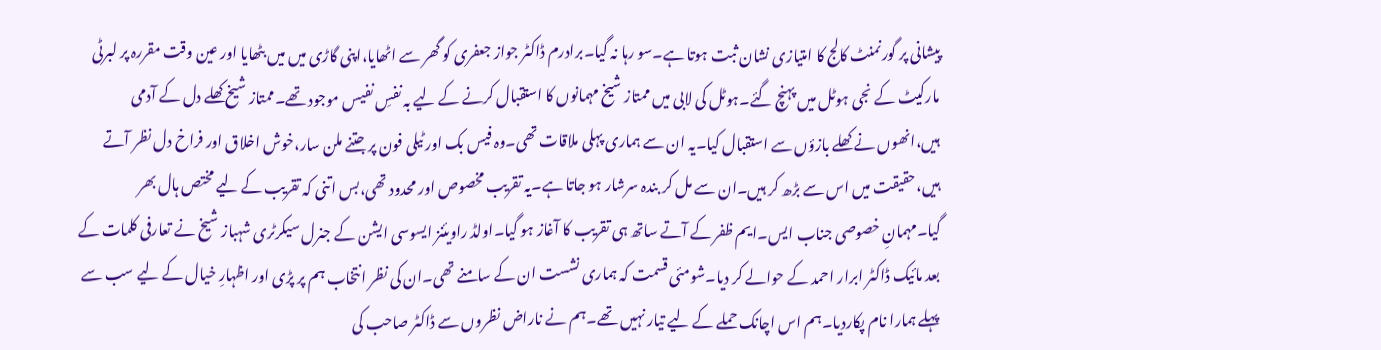پیشانی پر گورنمنٹ کالج کا امتیازی نشان ثبت ہوتا ہے۔سو رہا نہ گیا۔برادرم ڈاکٹر جواز جعفری کو گھر سے اٹھایا،اپنی گاڑی میں میں بٹھایا اور عین وقت مقررہ پر لبرٹی مارکیٹ کے نجی ہوٹل میں پہنچ گئے۔ہوٹل کی لابی میں ممتاز شیخ مہمانوں کا استقبال کرنے کے لیے بہ نفسِ نفیس موجود تھے۔ممتاز شیخ کھلے دل کے آدمی ہیں،انھوں نے کھلے بازؤں سے استقبال کیا۔یہ ان سے ہماری پہلی ملاقات تھی۔وہ فیس بک اور ٹیلی فون پر جتنے ملن سار،خوش اخلاق اور فراخ دل نظر آتے ہیں،حقیقت میں اس سے بڑھ کر ہیں۔ان سے مل کر بندہ سرشار ہو جاتا ہے۔یہ تقریب مخصوص اور محدود تھی،بس اتنی کہ تقریب کے لیے مختص ہال بھر گیا۔مہمانِ خصوصی جناب ایس۔ایم ظفر کے آتے ساتھ ہی تقریب کا آغاز ہو گیا۔اولڈ راویئنز ایسوسی ایشن کے جنرل سیکرٹری شہباز شیخ نے تعارفی کلمات کے بعد مائیک ڈاکٹر ابرار احمد کے حوالے کر دیا۔شومئی قسمت کہ ہماری نشست ان کے سامنے تھی۔ان کی نظر انتخاب ہم پر پڑی اور اظہارِ خیال کے لیے سب سے پہلے ہمارا نام پکاردیا۔ہم اس اچانک حملے کے لیے تیار نہیں تھے۔ہم نے ناراض نظروں سے ڈاکٹر صاحب کی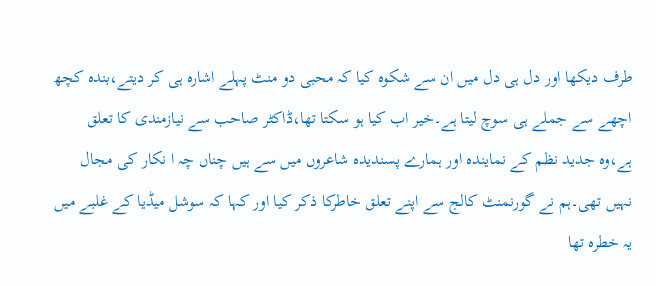طرف دیکھا اور دل ہی دل میں ان سے شکوہ کیا کہ محبی دو منٹ پہلے اشارہ ہی کر دیتے،بندہ کچھ اچھے سے جملے ہی سوچ لیتا ہے۔خیر اب کیا ہو سکتا تھا،ڈاکٹر صاحب سے نیازمندی کا تعلق ہے،وہ جدید نظم کے نمایندہ اور ہمارے پسندیدہ شاعروں میں سے ہیں چناں چہ ا نکار کی مجال نہیں تھی۔ہم نے گورنمنٹ کالج سے اپنے تعلق خاطرکا ذکر کیا اور کہا کہ سوشل میڈیا کے غلبے میں یہ خطرہ تھا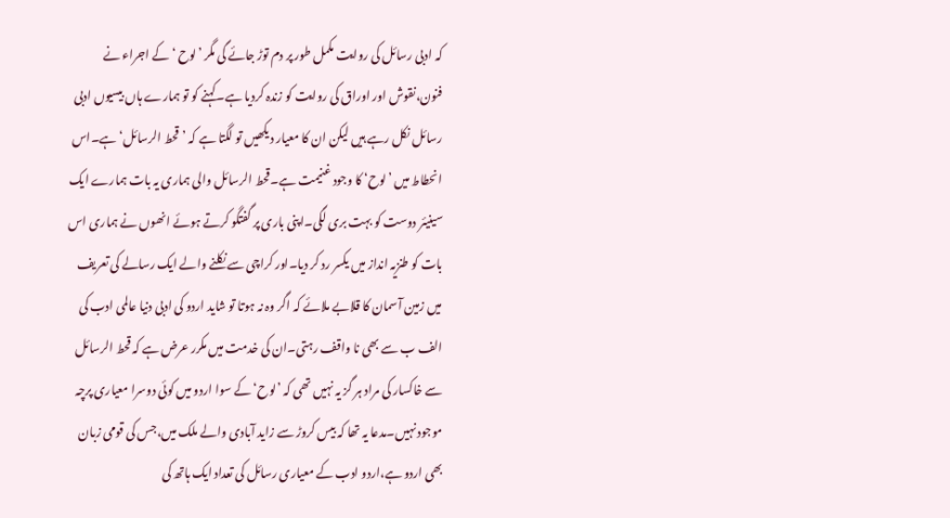کہ ادبی رسائل کی روایت مکمل طور پر دم توڑ جائے گی مگر ’لوح ‘ کے اجراء نے فنون،نقوش اور اوراق کی روایت کو زندہ کردیا ہے۔کہنے کو تو ہمارے ہاں بیسیوں ادبی رسائل نکل رہے ہیں لیکن ان کا معیار دیکھیں تو لگتا ہے کہ ’قحط الرسائل‘ ہے۔اس انحطاط میں ’لوح‘ کا وجود غنیمت ہے۔قحط الرسائل والی ہماری یہ بات ہمارے ایک سینیئر دوست کو بہت بری لگی۔اپنی باری پر گفتگو کرتے ہوئے انھوں نے ہماری اس بات کو طنزیہ انداز میں یکسر رد کر دیا۔اور کراچی سے نکلنے والے ایک رسالے کی تعریف میں زمین آسمان کا قلابے ملائے کہ اگر وہ نہ ہوتا تو شاید اردو کی ادبی دنیا عالمی ادب کی الف ب سے بھی نا واقف رہتی۔ان کی خدمت میں مکرر عرض ہے کہ قحط الرسائل سے خاکسار کی مراد ہر گز یہ نہیں تھی کہ ’لوح‘ کے سوا اردو میں کوئی دوسرا معیاری پرچہ موجود نہیں۔مدعا یہ تھا کہ بیس کروڑ سے زاید آبادی والے ملک میں،جس کی قومی زبان بھی اردو ہے،اردو ادب کے معیاری رسائل کی تعداد ایک ہاتھ کی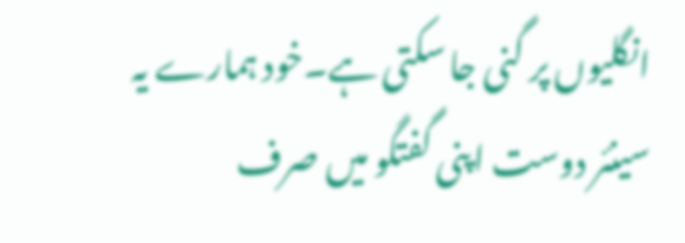انگلیوں پر گنی جا سکتی ہے۔خود ہمارے یہ سینئر دوست اپنی گفتگو میں صرف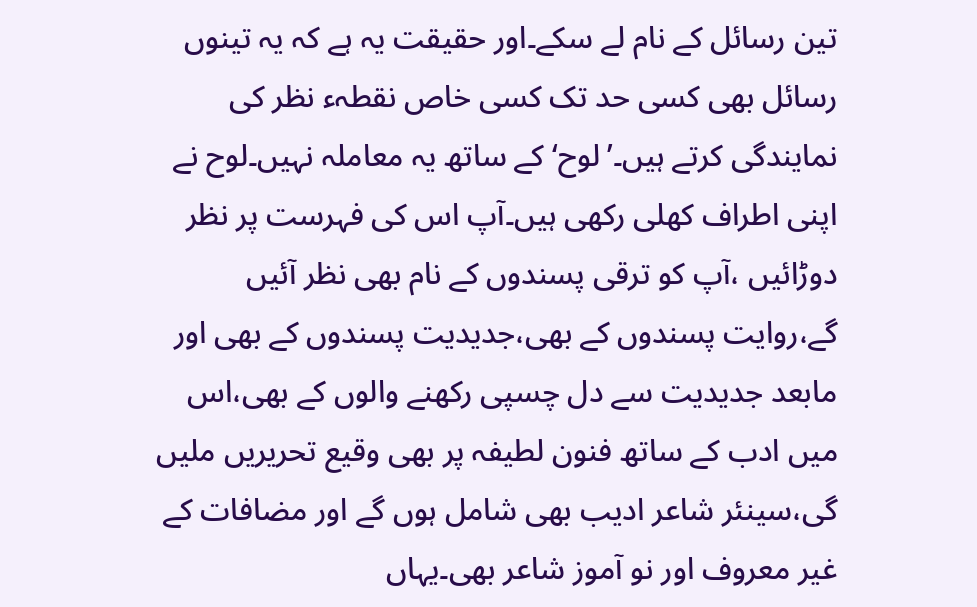تین رسائل کے نام لے سکے۔اور حقیقت یہ ہے کہ یہ تینوں رسائل بھی کسی حد تک کسی خاص نقطہء نظر کی نمایندگی کرتے ہیں۔’لوح‘ کے ساتھ یہ معاملہ نہیں۔لوح نے اپنی اطراف کھلی رکھی ہیں۔آپ اس کی فہرست پر نظر دوڑائیں ،آپ کو ترقی پسندوں کے نام بھی نظر آئیں گے،روایت پسندوں کے بھی،جدیدیت پسندوں کے بھی اور مابعد جدیدیت سے دل چسپی رکھنے والوں کے بھی،اس میں ادب کے ساتھ فنون لطیفہ پر بھی وقیع تحریریں ملیں گی،سینئر شاعر ادیب بھی شامل ہوں گے اور مضافات کے غیر معروف اور نو آموز شاعر بھی۔یہاں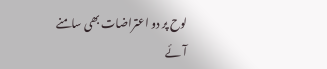لوح پر دو اعتراضات بھی سامنے آئے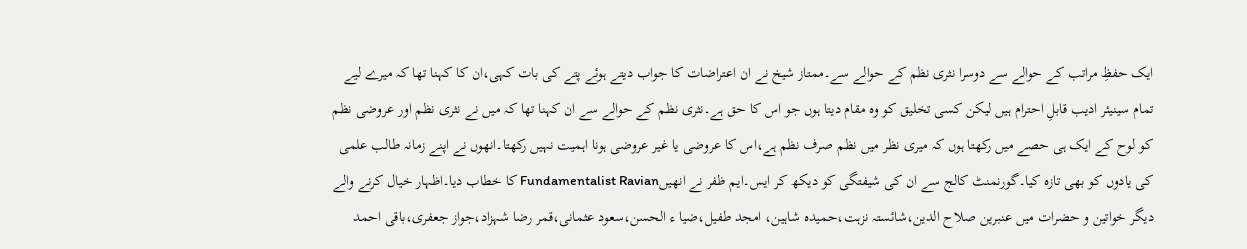ایک حفظِ مراتب کے حوالے سے دوسرا نثری نظم کے حوالے سے۔ممتاز شیخ نے ان اعتراضات کا جواب دیتے ہوئے پتے کی بات کہی،ان کا کہنا تھا کہ میرے لیے تمام سینیئر ادیب قابلِ احترام ہیں لیکن کسی تخلیق کو وہ مقام دیتا ہوں جو اس کا حق ہے۔نثری نظم کے حوالے سے ان کہنا تھا کہ میں نے نثری نظم اور عروضی نظم کو لوح کے ایک ہی حصے میں رکھتا ہوں کہ میری نظر میں نظم صرف نظم ہے،اس کا عروضی یا غیر عروضی ہونا اہمیت نہیں رکھتا۔انھوں نے اپنے زمانہ طالب علمی کی یادوں کو بھی تازہ کیا۔گورنمنٹ کالج سے ان کی شیفتگی کو دیکھ کر ایس۔ایم ظفر نے انھیںFundamentalist Ravian کا خطاب دیا۔اظہار خیال کرنے والے دیگر خواتین و حضرات میں عنبرین صلاح الدین،شائستہ نزہت،حمیدہ شاہین، امجد طفیل،ضیا ء الحسن،سعود عثمانی،قمر رضا شہزاد،جواز جعفری،باقی احمد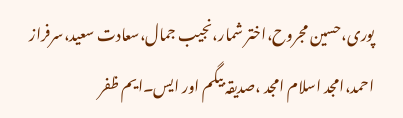پوری،حسین مجروح،اختر شمار،نجیب جمال،سعادت سعید،سرفراز احمد،امجد اسلام امجد ،صدیقہ بیگم اور ایس۔ایم ظفر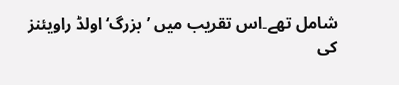شامل تھے۔اس تقریب میں ’بزرگ‘اولڈ راویئنز کی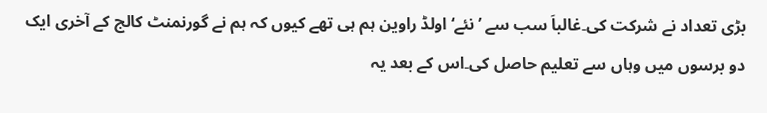بڑی تعداد نے شرکت کی۔غالباَ سب سے ’نئے‘اولڈ راوین ہم ہی تھے کیوں کہ ہم نے گورنمنٹ کالج کے آخری ایک دو برسوں میں وہاں سے تعلیم حاصل کی۔اس کے بعد یہ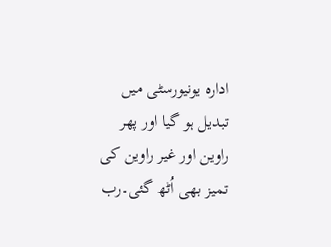ادارہ یونیورسٹی میں تبدیل ہو گیا اور پھر راوین اور غیر راوین کی تمیز بھی اُٹھ گئی۔رب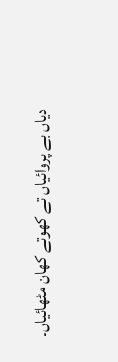دیاں بے پروائیاں تے کھوتے کھان مٹھائیاں۔